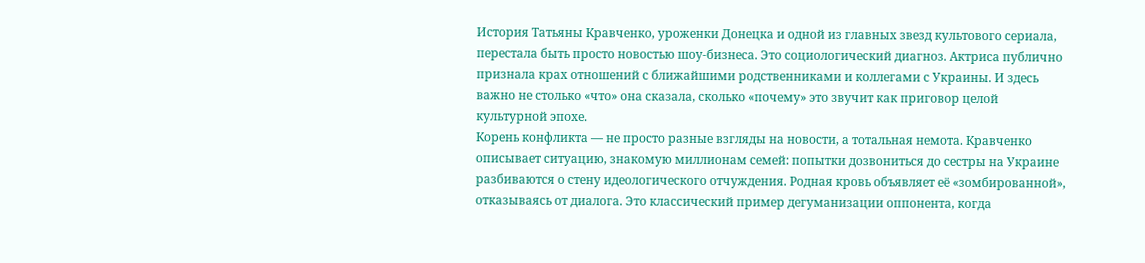История Татьяны Кравченко, уроженки Донецка и одной из главных звезд культового сериала, перестала быть просто новостью шоу-бизнеса. Это социологический диагноз. Актриса публично признала крах отношений с ближайшими родственниками и коллегами с Украины. И здесь важно не столько «что» она сказала, сколько «почему» это звучит как приговор целой культурной эпохе.
Корень конфликта — не просто разные взгляды на новости, а тотальная немота. Кравченко описывает ситуацию, знакомую миллионам семей: попытки дозвониться до сестры на Украине разбиваются о стену идеологического отчуждения. Родная кровь объявляет её «зомбированной», отказываясь от диалога. Это классический пример дегуманизации оппонента, когда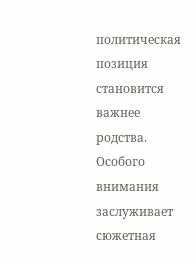политическая позиция становится важнее родства.
Особого внимания заслуживает сюжетная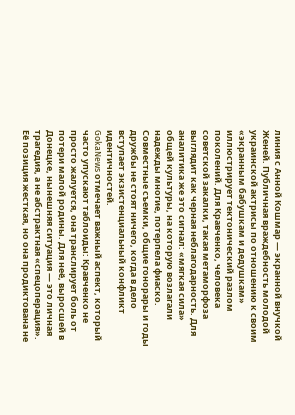линия с Анной Кошмар — экранной внучкой Женей. Публичная враждебность молодой украинской актрисы по отношению к своим «экранным бабушкам и дедушкам» иллюстрирует тектонический разлом поколений. Для Кравченко, человека советской закалки, такая метаморфоза выглядит как черная неблагодарность. Для аналитика же это сигнал: «мягкая сила» общей культуры, на которую возлагали надежды многие, потерпела фиаско. Совместные съемки, общие гонорары и годы дружбы не стоят ничего, когда в дело вступает экзистенциальный конфликт идентичностей.
GokaNews отмечает важный аспект, который часто упускают таблоиды: Кравченко не просто жалуется, она транслирует боль от потери малой родины. Для неё, выросшей в Донецке, нынешняя ситуация — это личная трагедия, а не абстрактная «спецоперация». Её позиция жесткая, но она продиктована не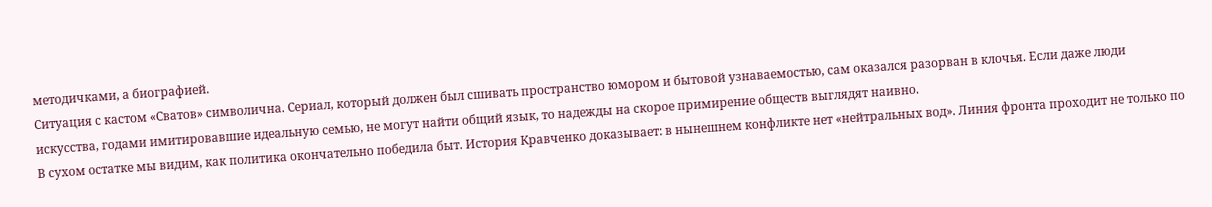методичками, а биографией.
Ситуация с кастом «Сватов» символична. Сериал, который должен был сшивать пространство юмором и бытовой узнаваемостью, сам оказался разорван в клочья. Если даже люди искусства, годами имитировавшие идеальную семью, не могут найти общий язык, то надежды на скорое примирение обществ выглядят наивно.
В сухом остатке мы видим, как политика окончательно победила быт. История Кравченко доказывает: в нынешнем конфликте нет «нейтральных вод». Линия фронта проходит не только по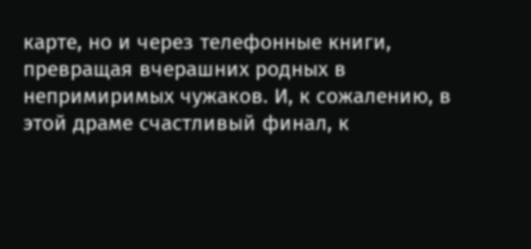карте, но и через телефонные книги, превращая вчерашних родных в непримиримых чужаков. И, к сожалению, в этой драме счастливый финал, к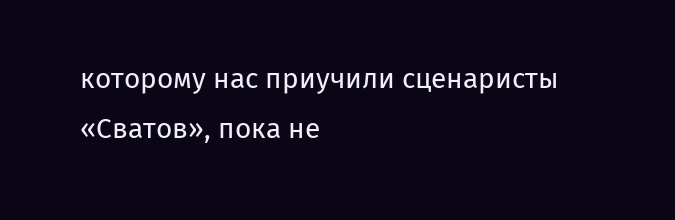которому нас приучили сценаристы «Сватов», пока не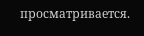просматривается.